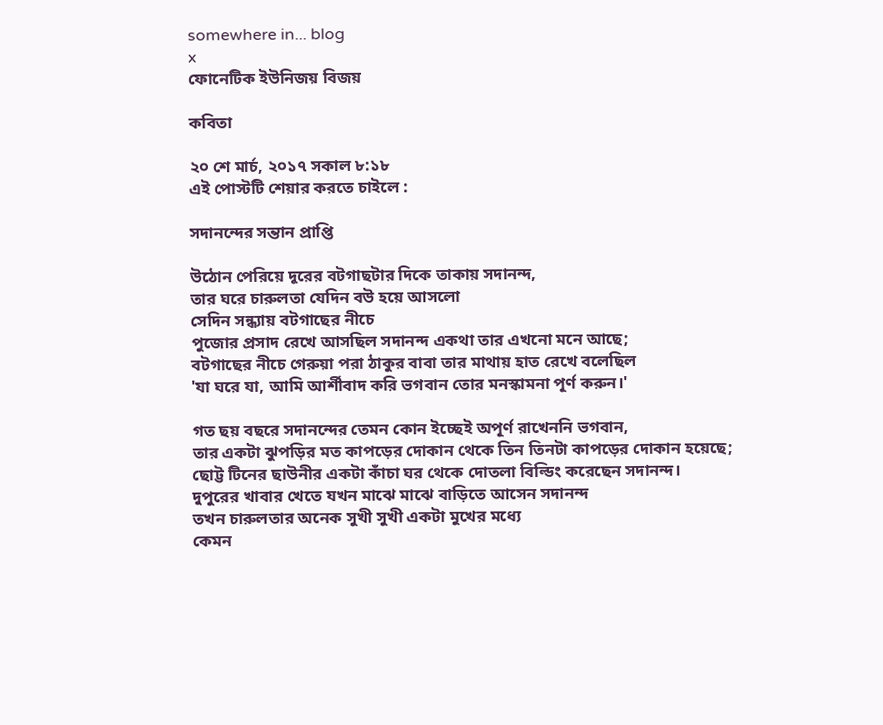somewhere in... blog
x
ফোনেটিক ইউনিজয় বিজয়

কবিতা

২০ শে মার্চ, ২০১৭ সকাল ৮:১৮
এই পোস্টটি শেয়ার করতে চাইলে :

সদানন্দের সন্তান প্রাপ্তি

উঠোন পেরিয়ে দূরের বটগাছটার দিকে তাকায় সদানন্দ,
তার ঘরে চারুলতা যেদিন বউ হয়ে আসলো
সেদিন সন্ধ্যায় বটগাছের নীচে
পুজোর প্রসাদ রেখে আসছিল সদানন্দ একথা তার এখনো মনে আছে;
বটগাছের নীচে গেরুয়া পরা ঠাকুর বাবা তার মাথায় হাত রেখে বলেছিল
'যা ঘরে যা, আমি আর্শীবাদ করি ভগবান তোর মনস্কামনা পূর্ণ করুন।'

গত ছয় বছরে সদানন্দের তেমন কোন ইচ্ছেই অপূর্ণ রাখেননি ভগবান,
তার একটা ঝুপড়ির মত কাপড়ের দোকান থেকে তিন তিনটা কাপড়ের দোকান হয়েছে;
ছোট্ট টিনের ছাউনীর একটা কাঁচা ঘর থেকে দোতলা বিল্ডিং করেছেন সদানন্দ।
দুপুরের খাবার খেতে যখন মাঝে মাঝে বাড়িতে আসেন সদানন্দ
তখন চারুলতার অনেক সুখী সুখী একটা মুখের মধ্যে
কেমন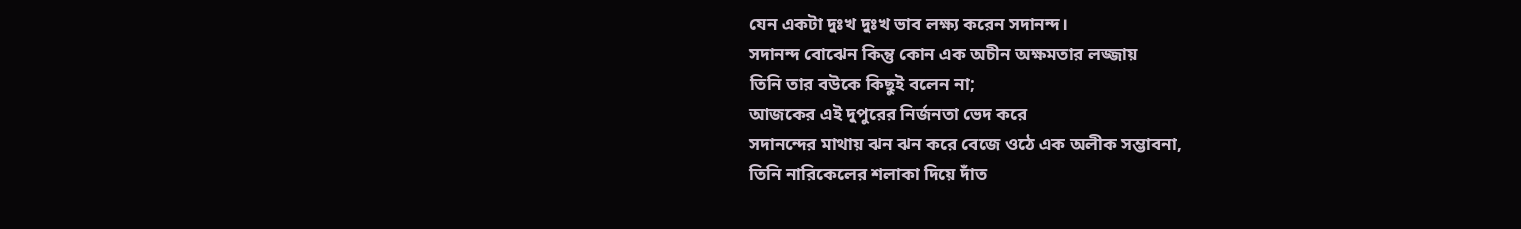যেন একটা দুঃখ দুঃখ ভাব লক্ষ্য করেন সদানন্দ।
সদানন্দ বোঝেন কিন্তু কোন এক অচীন অক্ষমতার লজ্জায়
তিনি তার বউকে কিছুই বলেন না;
আজকের এই দুপুরের নির্জনতা ভেদ করে
সদানন্দের মাথায় ঝন ঝন করে বেজে ওঠে এক অলীক সম্ভাবনা,
তিনি নারিকেলের শলাকা দিয়ে দাঁত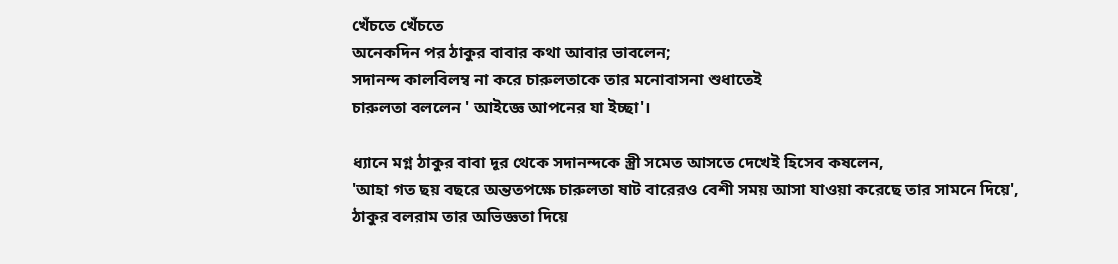খেঁচতে খেঁচতে
অনেকদিন পর ঠাকুর বাবার কথা আবার ভাবলেন;
সদানন্দ কালবিলম্ব না করে চারুলতাকে তার মনোবাসনা শুধাতেই
চারুলতা বললেন ' আইজ্ঞে আপনের যা ইচ্ছা'।

ধ্যানে মগ্ন ঠাকুর বাবা দূর থেকে সদানন্দকে স্ত্রী সমেত আসতে দেখেই হিসেব কষলেন,
'আহা গত ছয় বছরে অন্ততপক্ষে চারুলতা ষাট বারেরও বেশী সময় আসা যাওয়া করেছে তার সামনে দিয়ে',
ঠাকুর বলরাম তার অভিজ্ঞতা দিয়ে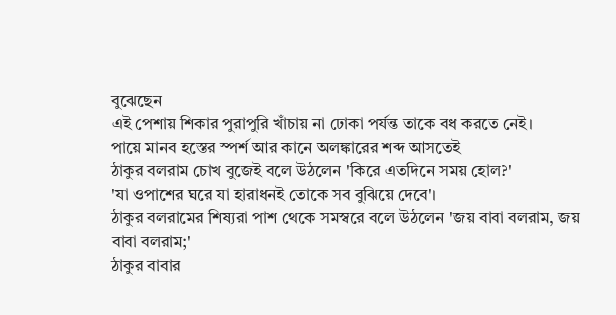বুঝেছেন
এই পেশায় শিকার পুরাপুরি খাঁচায় না ঢোকা পর্যন্ত তাকে বধ করতে নেই।
পায়ে মানব হস্তের স্পর্শ আর কানে অলঙ্কারের শব্দ আসতেই
ঠাকুর বলরাম চোখ বুজেই বলে উঠলেন 'কিরে এতদিনে সময় হোল?'
'যা ওপাশের ঘরে যা হারাধনই তোকে সব বুঝিয়ে দেবে'।
ঠাকুর বলরামের শিষ্যরা পাশ থেকে সমস্বরে বলে উঠলেন 'জয় বাবা বলরাম, জয় বাবা বলরাম;'
ঠাকুর বাবার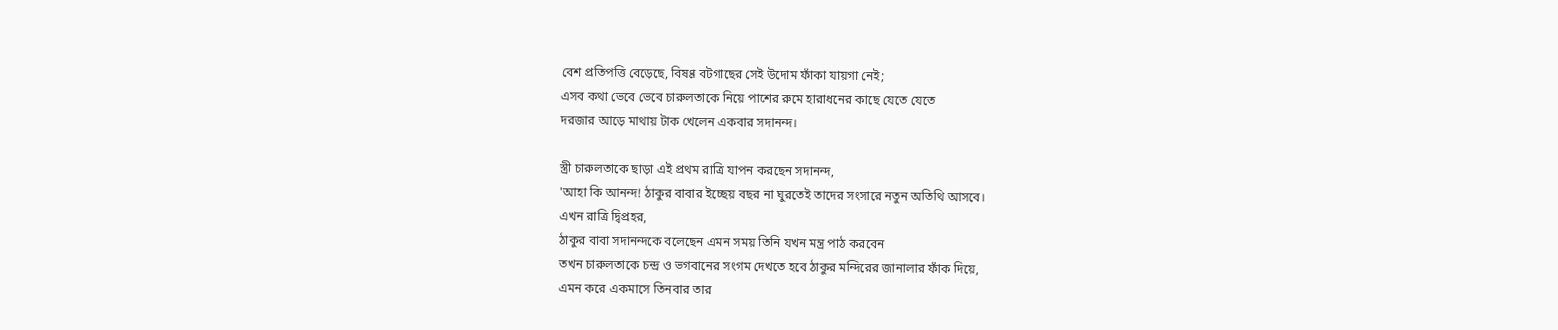বেশ প্রতিপত্তি বেড়েছে, বিষণ্ণ বটগাছের সেই উদোম ফাঁকা যায়গা নেই;
এসব কথা ভেবে ভেবে চারুলতাকে নিয়ে পাশের রুমে হারাধনের কাছে যেতে যেতে
দরজার আড়ে মাথায় টাক খেলেন একবার সদানন্দ।

স্ত্রী চারুলতাকে ছাড়া এই প্রথম রাত্রি যাপন করছেন সদানন্দ,
'আহা কি আনন্দ! ঠাকুর বাবার ইচ্ছেয় বছর না ঘুরতেই তাদের সংসারে নতুন অতিথি আসবে।
এখন রাত্রি দ্বিপ্রহর,
ঠাকুর বাবা সদানন্দকে বলেছেন এমন সময় তিনি যখন মন্ত্র পাঠ করবেন
তখন চারুলতাকে চন্দ্র ও ভগবানের সংগম দেখতে হবে ঠাকুর মন্দিরের জানালার ফাঁক দিয়ে,
এমন করে একমাসে তিনবার তার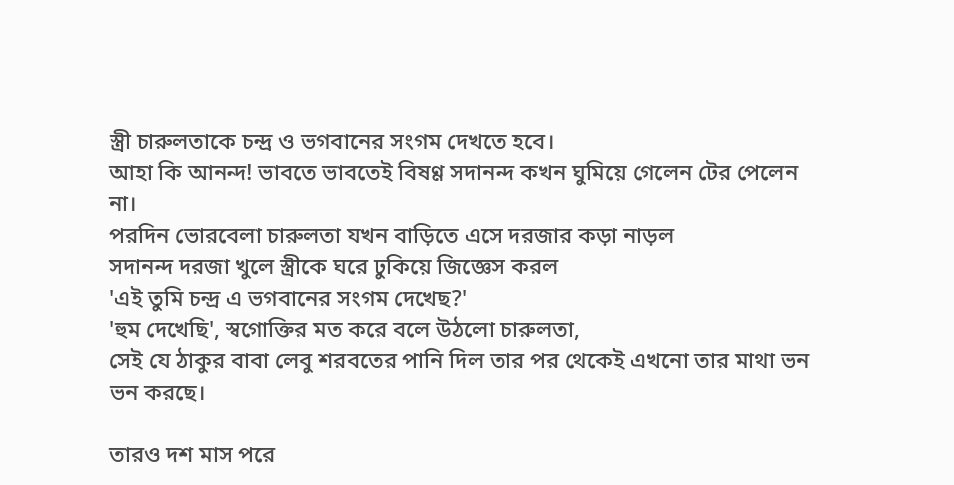স্ত্রী চারুলতাকে চন্দ্র ও ভগবানের সংগম দেখতে হবে।
আহা কি আনন্দ! ভাবতে ভাবতেই বিষণ্ণ সদানন্দ কখন ঘুমিয়ে গেলেন টের পেলেন না।
পরদিন ভোরবেলা চারুলতা যখন বাড়িতে এসে দরজার কড়া নাড়ল
সদানন্দ দরজা খুলে স্ত্রীকে ঘরে ঢুকিয়ে জিজ্ঞেস করল
'এই তুমি চন্দ্র এ ভগবানের সংগম দেখেছ?'
'হুম দেখেছি', স্বগোক্তির মত করে বলে উঠলো চারুলতা,
সেই যে ঠাকুর বাবা লেবু শরবতের পানি দিল তার পর থেকেই এখনো তার মাথা ভন ভন করছে।

তারও দশ মাস পরে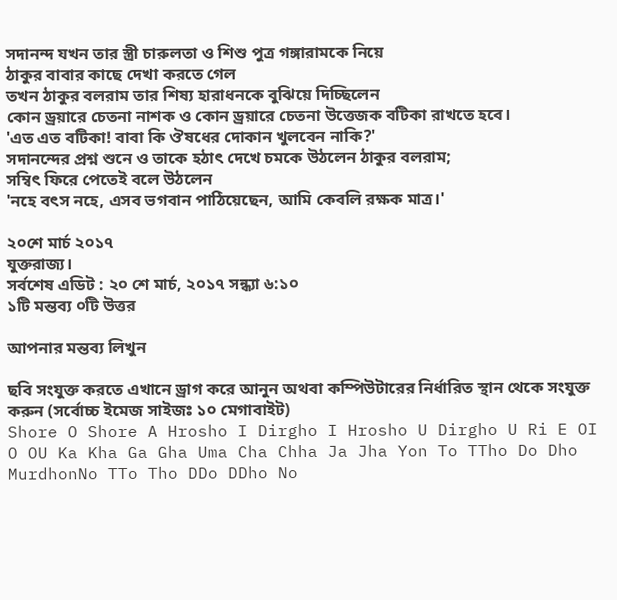সদানন্দ যখন তার স্ত্রী চারুলতা ও শিশু পুত্র গঙ্গারামকে নিয়ে
ঠাকুর বাবার কাছে দেখা করতে গেল
তখন ঠাকুর বলরাম তার শিষ্য হারাধনকে বুঝিয়ে দিচ্ছিলেন
কোন ড্রয়ারে চেতনা নাশক ও কোন ড্রয়ারে চেতনা উত্তেজক বটিকা রাখতে হবে।
'এত এত বটিকা! বাবা কি ঔষধের দোকান খুলবেন নাকি?'
সদানন্দের প্রশ্ন শুনে ও তাকে হঠাৎ দেখে চমকে উঠলেন ঠাকুর বলরাম;
সম্বিৎ ফিরে পেতেই বলে উঠলেন
'নহে বৎস নহে, এসব ভগবান পাঠিয়েছেন, আমি কেবলি রক্ষক মাত্র।'

২০শে মার্চ ২০১৭
যুক্তরাজ্য।
সর্বশেষ এডিট : ২০ শে মার্চ, ২০১৭ সন্ধ্যা ৬:১০
১টি মন্তব্য ০টি উত্তর

আপনার মন্তব্য লিখুন

ছবি সংযুক্ত করতে এখানে ড্রাগ করে আনুন অথবা কম্পিউটারের নির্ধারিত স্থান থেকে সংযুক্ত করুন (সর্বোচ্চ ইমেজ সাইজঃ ১০ মেগাবাইট)
Shore O Shore A Hrosho I Dirgho I Hrosho U Dirgho U Ri E OI O OU Ka Kha Ga Gha Uma Cha Chha Ja Jha Yon To TTho Do Dho MurdhonNo TTo Tho DDo DDho No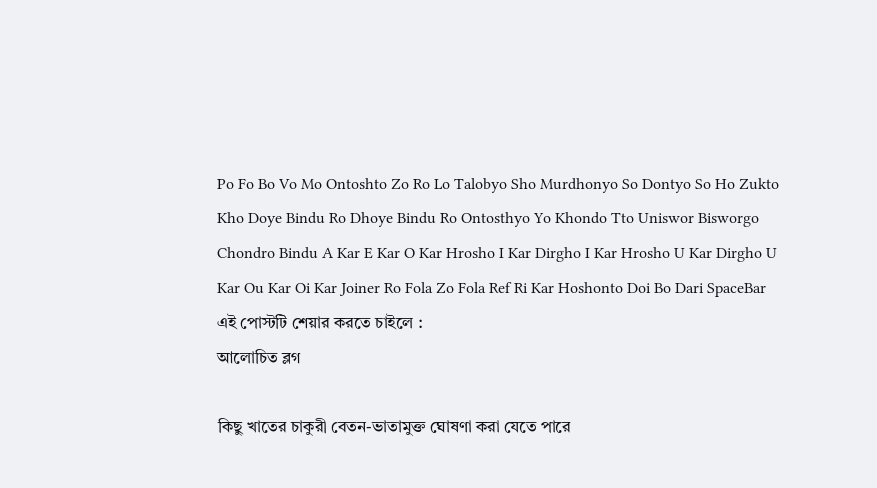Po Fo Bo Vo Mo Ontoshto Zo Ro Lo Talobyo Sho Murdhonyo So Dontyo So Ho Zukto Kho Doye Bindu Ro Dhoye Bindu Ro Ontosthyo Yo Khondo Tto Uniswor Bisworgo Chondro Bindu A Kar E Kar O Kar Hrosho I Kar Dirgho I Kar Hrosho U Kar Dirgho U Kar Ou Kar Oi Kar Joiner Ro Fola Zo Fola Ref Ri Kar Hoshonto Doi Bo Dari SpaceBar
এই পোস্টটি শেয়ার করতে চাইলে :
আলোচিত ব্লগ

কিছু খাতের চাকুরী বেতন-ভাতামুক্ত ঘোষণা করা যেতে পারে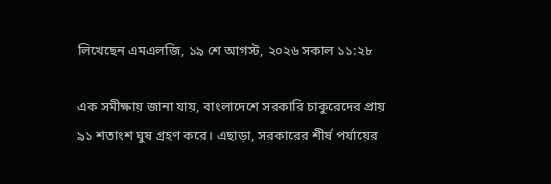লিখেছেন এমএলজি, ১৯ শে আগস্ট, ২০২৬ সকাল ১১:২৮

এক সমীক্ষায় জানা যায়, বাংলাদেশে সরকারি চাকুরেদের প্রায় ৯১ শতাংশ ঘুষ গ্রহণ করে। এছাড়া, সরকারের শীর্ষ পর্যায়ের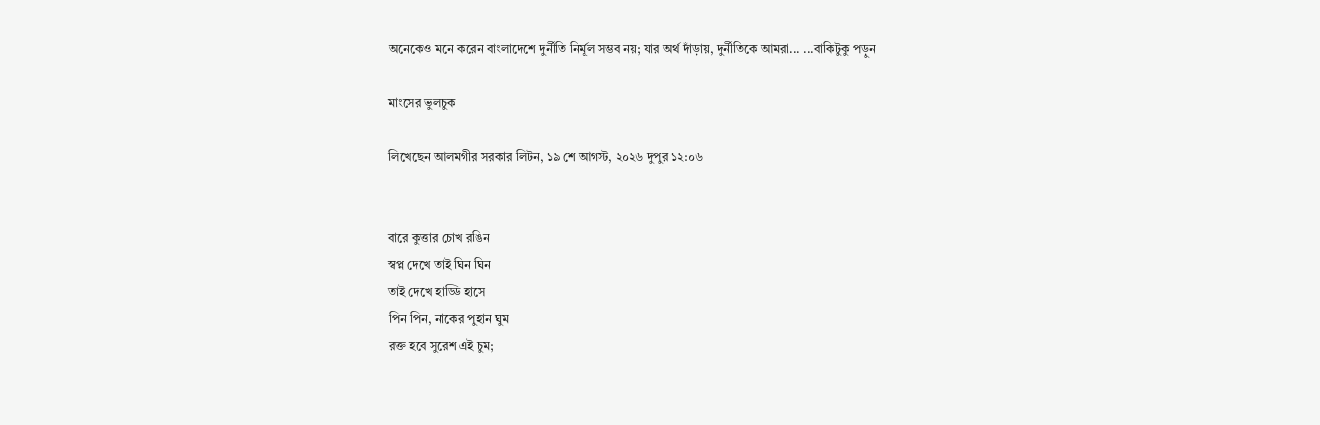অনেকেও মনে করেন বাংলাদেশে দুর্নীতি নির্মূল সম্ভব নয়; যার অর্থ দাঁড়ায়, দুর্নীতিকে আমরা... ...বাকিটুকু পড়ুন

মাংসের ভুলচুক

লিখেছেন আলমগীর সরকার লিটন, ১৯ শে আগস্ট, ২০২৬ দুপুর ১২:০৬


বারে কুত্তার চোখ রঙিন
স্বপ্ন দেখে তাই ঘিন ঘিন
তাই দেখে হাড্ডি হাসে
পিন পিন, নাকের পুহান ঘুম
রক্ত হবে সুরেশ এই চুম;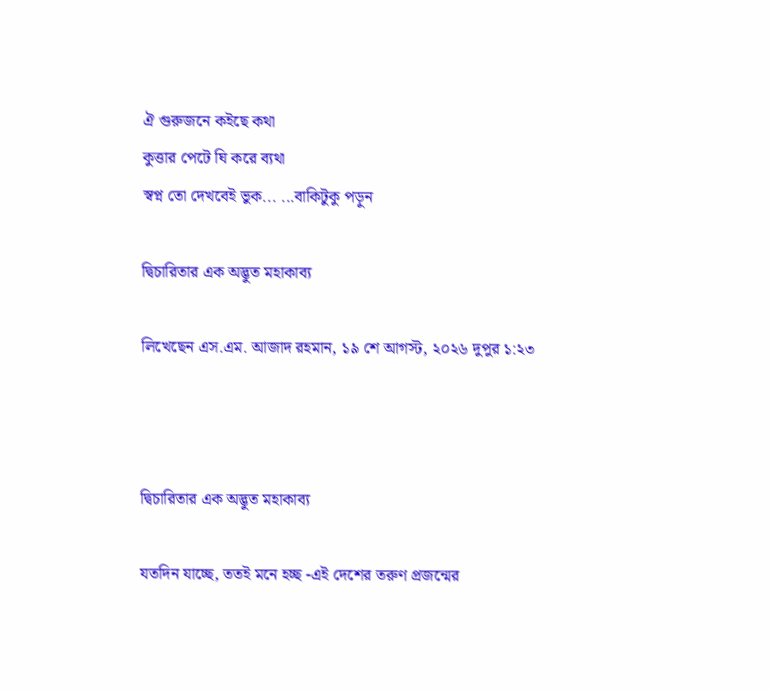ঐ গুরুজনে কইছে কথা
কুত্তার পেটে ঘি করে ব্যথা
স্বপ্ন তো দেখবেই ভুক... ...বাকিটুকু পড়ুন

দ্বিচারিতার এক অদ্ভুত মহাকাব্য

লিখেছেন এস.এম. আজাদ রহমান, ১৯ শে আগস্ট, ২০২৬ দুপুর ১:২৩



দ্বিচারিতার এক অদ্ভুত মহাকাব্য

যতদিন যাচ্ছে, ততই মনে হচ্ছ -এই দেশের তরুণ প্রজন্মের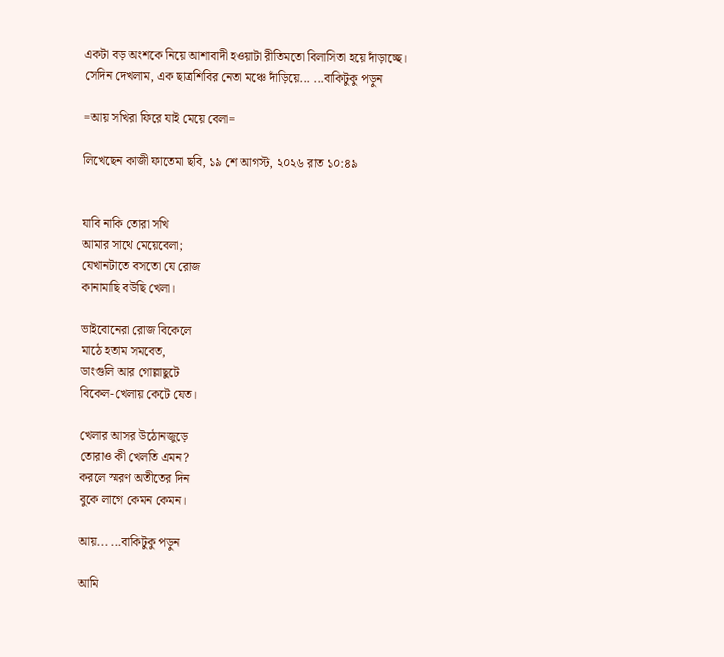একটা বড় অংশকে নিয়ে আশাবাদী হওয়াটা রীতিমতো বিলাসিতা হয়ে দাঁড়াচ্ছে।
সেদিন দেখলাম, এক ছাত্রশিবির নেতা মঞ্চে দাঁড়িয়ে... ...বাকিটুকু পড়ুন

=আয় সখিরা ফিরে যাই মেয়ে বেলা=

লিখেছেন কাজী ফাতেমা ছবি, ১৯ শে আগস্ট, ২০২৬ রাত ১০:৪৯


যাবি নাকি তোরা সখি
আমার সাথে মেয়েবেলা;
যেখানটাতে বসতো যে রোজ
কানামাছি বউছি খেলা।

ভাইবোনেরা রোজ বিকেলে
মাঠে হতাম সমবেত,
ডাংগুলি আর গোল্লাছুটে
বিকেল-খেলায় কেটে যেত।

খেলার আসর উঠোনজুড়ে
তোরাও কী খেলতি এমন?
করলে স্মরণ অতীতের দিন
বুকে লাগে কেমন কেমন।

আয়... ...বাকিটুকু পড়ুন

আমি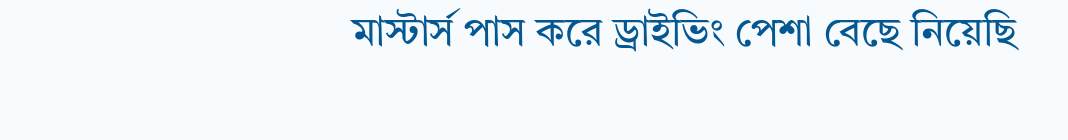মাস্টার্স পাস করে ড্রাইভিং পেশা বেছে নিয়েছি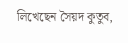লিখেছেন সৈয়দ কুতুব,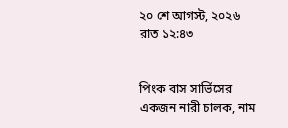২০ শে আগস্ট, ২০২৬ রাত ১২:৪৩


পিংক বাস সার্ভিসের একজন নারী চালক, নাম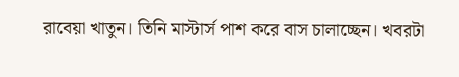রাবেয়া খাতুন। তিনি মাস্টার্স পাশ করে বাস চালাচ্ছেন। খবরটা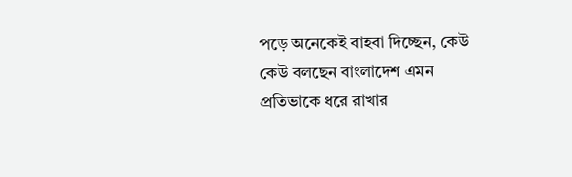পড়ে অনেকেই বাহবা দিচ্ছেন, কেউ কেউ বলছেন বাংলাদেশ এমন প্রতিভাকে ধরে রাখার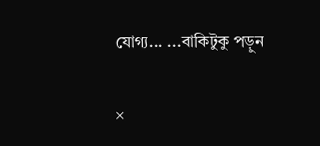যোগ্য... ...বাকিটুকু পড়ুন

×